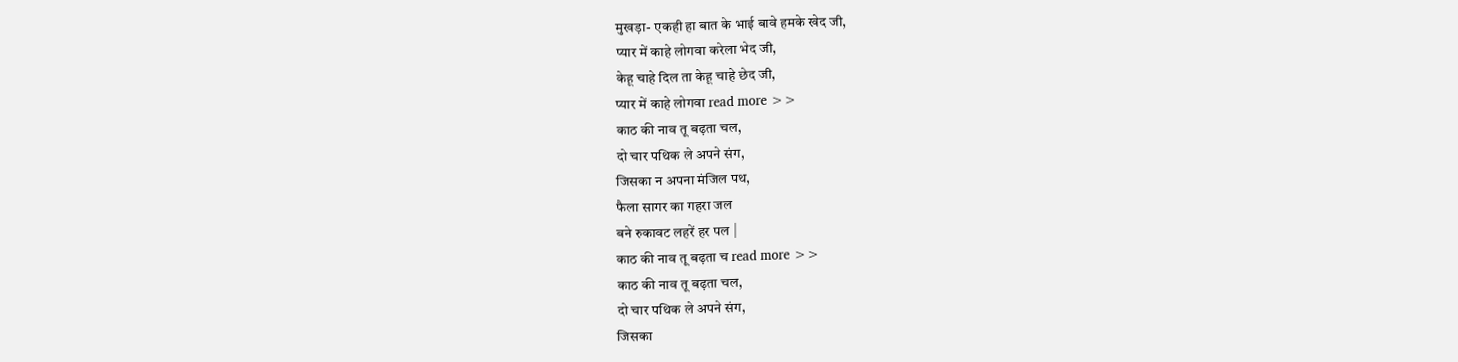मुखड़ा- एकही हा बात के भाई बावे हमके खेद जी,
प्यार में काहे लोगवा करेला भेद जी,
केहू चाहे दिल ता केहू चाहे छेद जी,
प्यार में काहे लोगवा read more >>
काठ की नाव तू बढ़ता चल,
दो चार पथिक ले अपने संग,
जिसका न अपना मंजिल पथ,
फैला सागर का गहरा जल
बने रुकावट लहरें हर पल |
काठ की नाव तू बढ़ता च read more >>
काठ की नाव तू बढ़ता चल,
दो चार पथिक ले अपने संग,
जिसका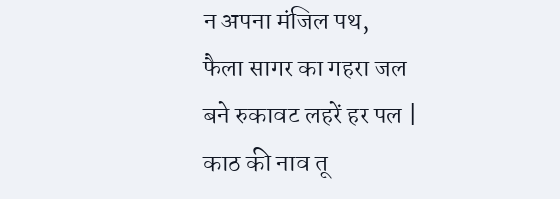न अपना मंजिल पथ,
फैला सागर का गहरा जल
बने रुकावट लहरें हर पल |
काठ की नाव तू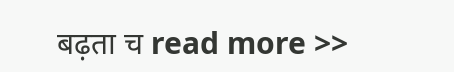बढ़ता च read more >>